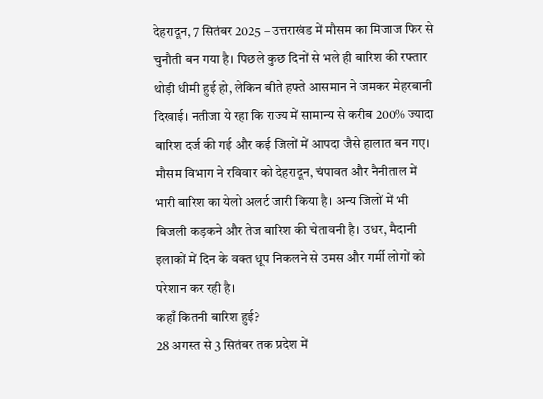देहरादून, 7 सितंबर 2025 – उत्तराखंड में मौसम का मिजाज फिर से चुनौती बन गया है। पिछले कुछ दिनों से भले ही बारिश की रफ्तार थोड़ी धीमी हुई हो, लेकिन बीते हफ्ते आसमान ने जमकर मेहरबानी दिखाई। नतीजा ये रहा कि राज्य में सामान्य से करीब 200% ज्यादा बारिश दर्ज की गई और कई जिलों में आपदा जैसे हालात बन गए।
मौसम विभाग ने रविवार को देहरादून, चंपावत और नैनीताल में भारी बारिश का येलो अलर्ट जारी किया है। अन्य जिलों में भी बिजली कड़कने और तेज बारिश की चेतावनी है। उधर, मैदानी इलाकों में दिन के वक्त धूप निकलने से उमस और गर्मी लोगों को परेशान कर रही है।
कहाँ कितनी बारिश हुई?
28 अगस्त से 3 सितंबर तक प्रदेश में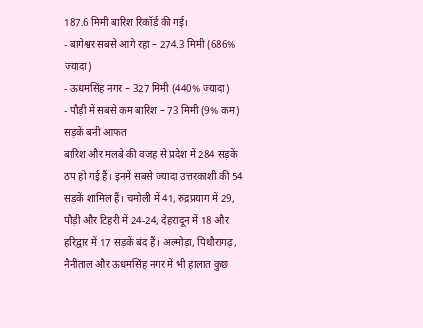187.6 मिमी बारिश रिकॉर्ड की गई।
- बागेश्वर सबसे आगे रहा – 274.3 मिमी (686% ज्यादा)
- ऊधमसिंह नगर – 327 मिमी (440% ज्यादा)
- पौड़ी में सबसे कम बारिश – 73 मिमी (9% कम)
सड़कें बनी आफत
बारिश और मलबे की वजह से प्रदेश में 284 सड़कें ठप हो गई हैं। इनमें सबसे ज्यादा उत्तरकाशी की 54 सड़कें शामिल हैं। चमोली में 41, रुद्रप्रयाग में 29, पौड़ी और टिहरी में 24-24, देहरादून में 18 और हरिद्वार में 17 सड़कें बंद हैं। अल्मोड़ा, पिथौरागढ़, नैनीताल और ऊधमसिंह नगर में भी हालात कुछ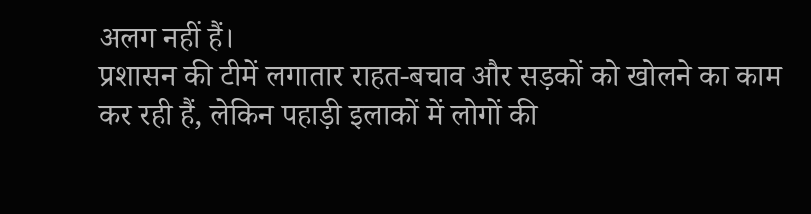अलग नहीं हैं।
प्रशासन की टीमें लगातार राहत-बचाव और सड़कों को खोलने का काम कर रही हैं, लेकिन पहाड़ी इलाकों में लोगों की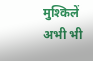मुश्किलें अभी भी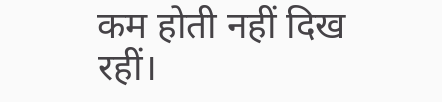कम होती नहीं दिख रहीं।